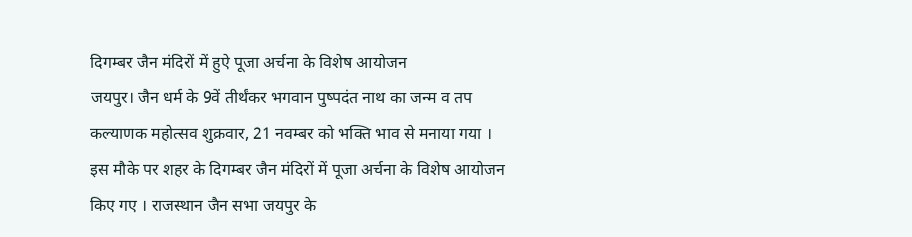दिगम्बर जैन मंदिरों में हुऐ पूजा अर्चना के विशेष आयोजन
जयपुर। जैन धर्म के 9वें तीर्थंकर भगवान पुष्पदंत नाथ का जन्म व तप कल्याणक महोत्सव शुक्रवार, 21 नवम्बर को भक्ति भाव से मनाया गया । इस मौके पर शहर के दिगम्बर जैन मंदिरों में पूजा अर्चना के विशेष आयोजन किए गए । राजस्थान जैन सभा जयपुर के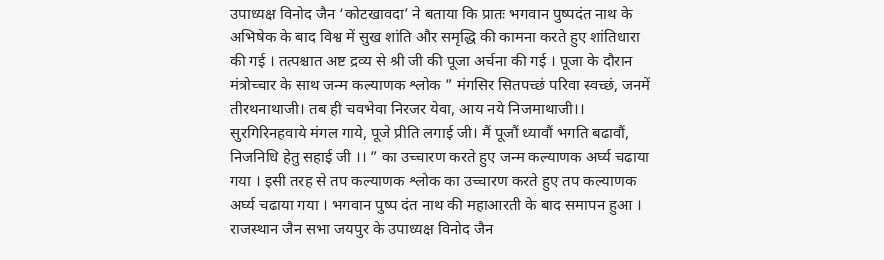उपाध्यक्ष विनोद जैन ‘कोटखावदा’ ने बताया कि प्रातः भगवान पुष्पदंत नाथ के अभिषेक के बाद विश्व में सुख शांति और समृद्धि की कामना करते हुए शांतिधारा की गई । तत्पश्चात अष्ट द्रव्य से श्री जी की पूजा अर्चना की गई । पूजा के दौरान मंत्रोच्चार के साथ जन्म कल्याणक श्लोक ” मंगसिर सितपच्छं परिवा स्वच्छं, जनमें तीरथनाथाजी। तब ही चवभेवा निरजर येवा, आय नये निजमाथाजी।। सुरगिरिनहवाये मंगल गाये, पूजे प्रीति लगाई जी। मैं पूजौं ध्यावौं भगति बढावौं, निजनिधि हेतु सहाई जी ।। ” का उच्चारण करते हुए जन्म कल्याणक अर्घ्य चढाया गया । इसी तरह से तप कल्याणक श्लोक का उच्चारण करते हुए तप कल्याणक अर्घ्य चढाया गया । भगवान पुष्प दंत नाथ की महाआरती के बाद समापन हुआ । राजस्थान जैन सभा जयपुर के उपाध्यक्ष विनोद जैन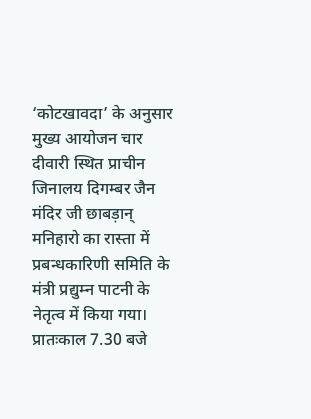‘कोटखावदा’ के अनुसार मुख्य आयोजन चार दीवारी स्थित प्राचीन जिनालय दिगम्बर जैन मंदिर जी छाबड़ान् मनिहारो का रास्ता में प्रबन्धकारिणी समिति के मंत्री प्रद्युम्न पाटनी के नेतृत्व में किया गया।
प्रातःकाल 7.30 बजे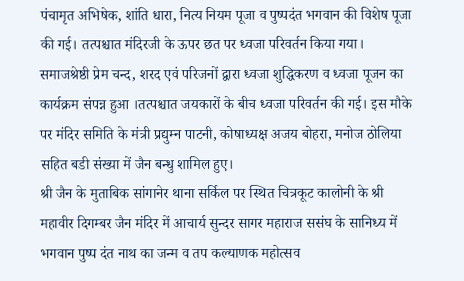पंचामृत अभिषेक, शांति धारा, नित्य नियम पूजा व पुष्पदंत भगवान की विशेष पूजा की गई। तत्पश्चात मंदिरजी के ऊपर छत पर ध्वजा परिवर्तन किया गया। समाजश्रेष्ठी प्रेम चन्द, शरद एवं परिजनों द्वारा ध्वजा शुद्धिकरण व ध्वजा पूजन का कार्यक्रम संपन्न हुआ ।तत्पश्चात जयकारों के बीच ध्वजा परिवर्तन की गई। इस मौके पर मंदिर समिति के मंत्री प्रद्युम्न पाटनी, कोषाध्यक्ष अजय बोहरा, मनोज ठोलिया सहित बडी संख्या में जैन बन्धु शामिल हुए।
श्री जैन के मुताबिक सांगानेर थाना सर्किल पर स्थित चित्रकूट कालोनी के श्री महावीर दिगम्बर जैन मंदिर में आचार्य सुन्दर सागर महाराज ससंघ के सानिध्य में भगवान पुष्प दंत नाथ का जन्म व तप कल्याणक महोत्सव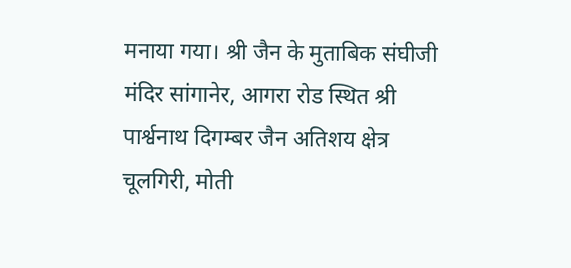मनाया गया। श्री जैन के मुताबिक संघीजी मंदिर सांगानेर, आगरा रोड स्थित श्री पार्श्वनाथ दिगम्बर जैन अतिशय क्षेत्र चूलगिरी, मोती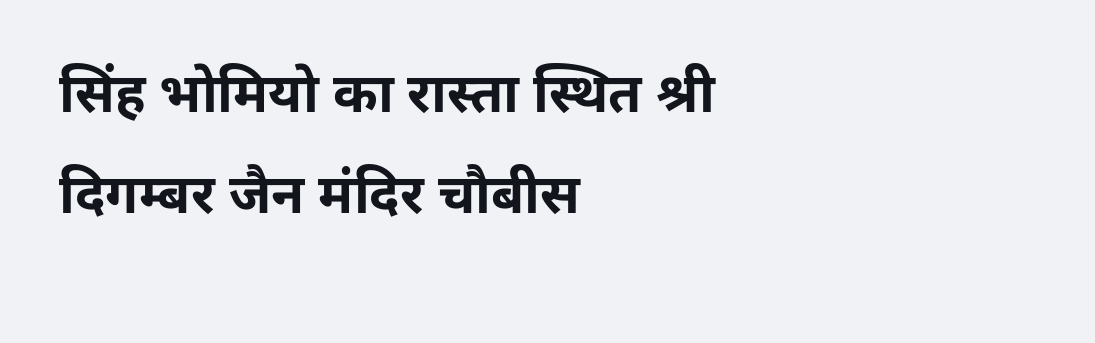सिंह भोमियो का रास्ता स्थित श्री दिगम्बर जैन मंदिर चौबीस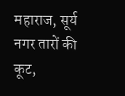महाराज, सूर्य नगर तारों की कूट,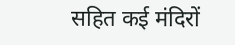सहित कई मंदिरों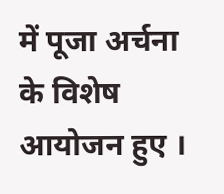में पूजा अर्चना के विशेष आयोजन हुए ।